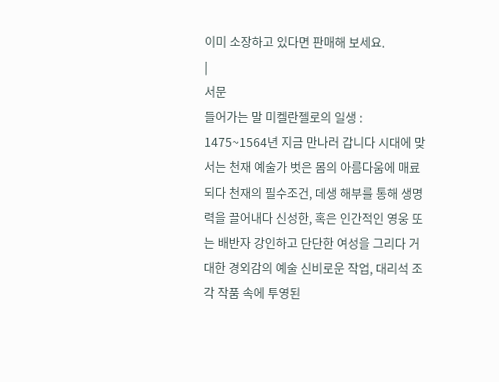이미 소장하고 있다면 판매해 보세요.
|
서문
들어가는 말 미켈란젤로의 일생 : 1475~1564년 지금 만나러 갑니다 시대에 맞서는 천재 예술가 벗은 몸의 아름다움에 매료되다 천재의 필수조건, 데생 해부를 통해 생명력을 끌어내다 신성한, 혹은 인간적인 영웅 또는 배반자 강인하고 단단한 여성을 그리다 거대한 경외감의 예술 신비로운 작업, 대리석 조각 작품 속에 투영된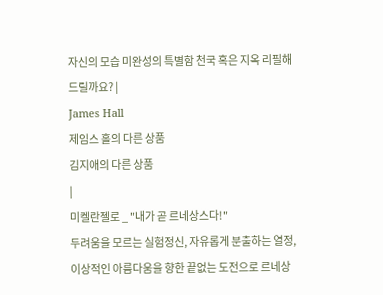자신의 모습 미완성의 특별함 천국 혹은 지옥 리필해드릴까요? |
James Hall
제임스 홀의 다른 상품
김지애의 다른 상품
|
미켈란젤로 _ "내가 곧 르네상스다!"
두려움을 모르는 실험정신, 자유롭게 분출하는 열정, 이상적인 아름다움을 향한 끝없는 도전으로 르네상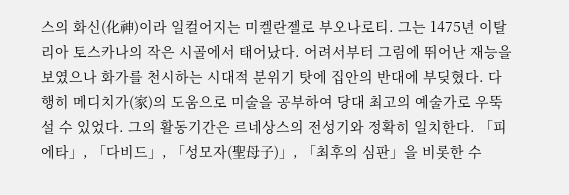스의 화신(化神)이라 일컬어지는 미켈란젤로 부오나로티. 그는 1475년 이탈리아 토스카나의 작은 시골에서 태어났다. 어려서부터 그림에 뛰어난 재능을 보였으나 화가를 천시하는 시대적 분위기 탓에 집안의 반대에 부딪혔다. 다행히 메디치가(家)의 도움으로 미술을 공부하여 당대 최고의 예술가로 우뚝 설 수 있었다. 그의 활동기간은 르네상스의 전성기와 정확히 일치한다. 「피에타」, 「다비드」, 「성모자(聖母子)」, 「최후의 심판」을 비롯한 수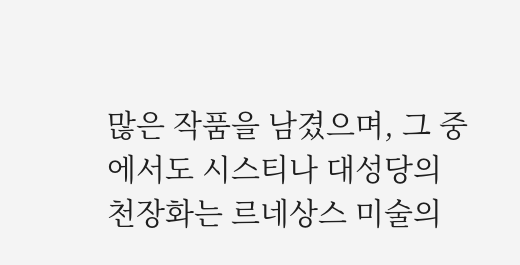많은 작품을 남겼으며, 그 중에서도 시스티나 대성당의 천장화는 르네상스 미술의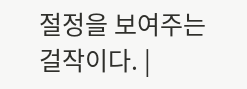절정을 보여주는 걸작이다. |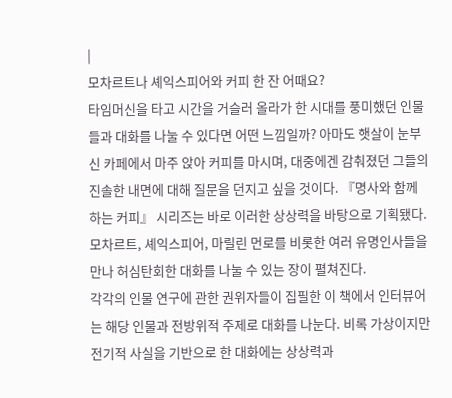|
모차르트나 셰익스피어와 커피 한 잔 어때요?
타임머신을 타고 시간을 거슬러 올라가 한 시대를 풍미했던 인물들과 대화를 나눌 수 있다면 어떤 느낌일까? 아마도 햇살이 눈부신 카페에서 마주 앉아 커피를 마시며, 대중에겐 감춰졌던 그들의 진솔한 내면에 대해 질문을 던지고 싶을 것이다. 『명사와 함께하는 커피』 시리즈는 바로 이러한 상상력을 바탕으로 기획됐다. 모차르트, 셰익스피어, 마릴린 먼로를 비롯한 여러 유명인사들을 만나 허심탄회한 대화를 나눌 수 있는 장이 펼쳐진다.
각각의 인물 연구에 관한 권위자들이 집필한 이 책에서 인터뷰어는 해당 인물과 전방위적 주제로 대화를 나눈다. 비록 가상이지만 전기적 사실을 기반으로 한 대화에는 상상력과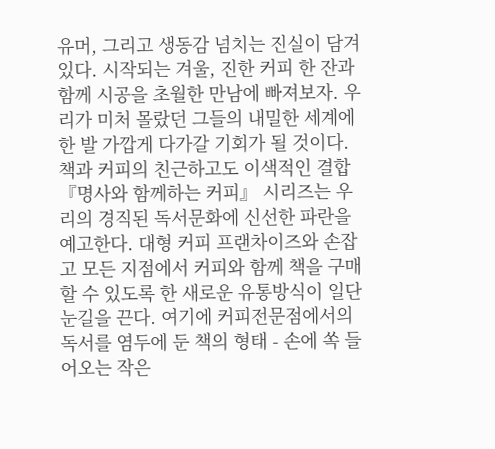유머, 그리고 생동감 넘치는 진실이 담겨 있다. 시작되는 겨울, 진한 커피 한 잔과 함께 시공을 초월한 만남에 빠져보자. 우리가 미처 몰랐던 그들의 내밀한 세계에 한 발 가깝게 다가갈 기회가 될 것이다. 책과 커피의 친근하고도 이색적인 결합 『명사와 함께하는 커피』 시리즈는 우리의 경직된 독서문화에 신선한 파란을 예고한다. 대형 커피 프랜차이즈와 손잡고 모든 지점에서 커피와 함께 책을 구매할 수 있도록 한 새로운 유통방식이 일단 눈길을 끈다. 여기에 커피전문점에서의 독서를 염두에 둔 책의 형태 - 손에 쏙 들어오는 작은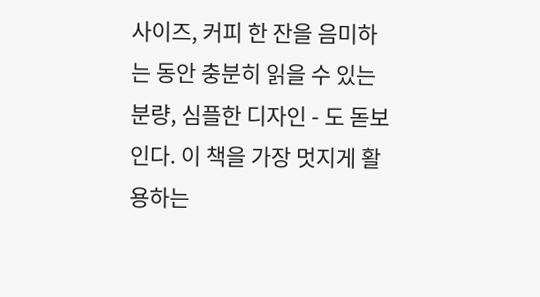사이즈, 커피 한 잔을 음미하는 동안 충분히 읽을 수 있는 분량, 심플한 디자인 - 도 돋보인다. 이 책을 가장 멋지게 활용하는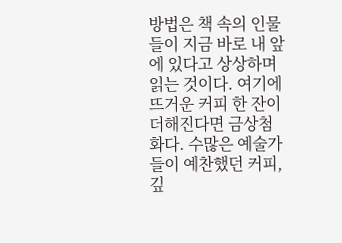방법은 책 속의 인물들이 지금 바로 내 앞에 있다고 상상하며 읽는 것이다. 여기에 뜨거운 커피 한 잔이 더해진다면 금상첨화다. 수많은 예술가들이 예찬했던 커피, 깊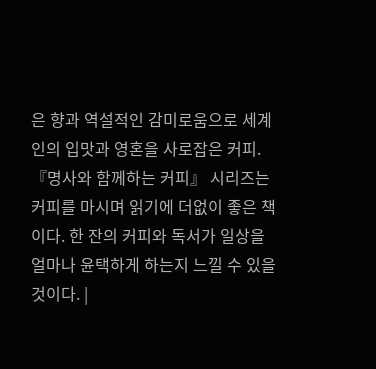은 향과 역설적인 감미로움으로 세계인의 입맛과 영혼을 사로잡은 커피. 『명사와 함께하는 커피』 시리즈는 커피를 마시며 읽기에 더없이 좋은 책이다. 한 잔의 커피와 독서가 일상을 얼마나 윤택하게 하는지 느낄 수 있을 것이다. |